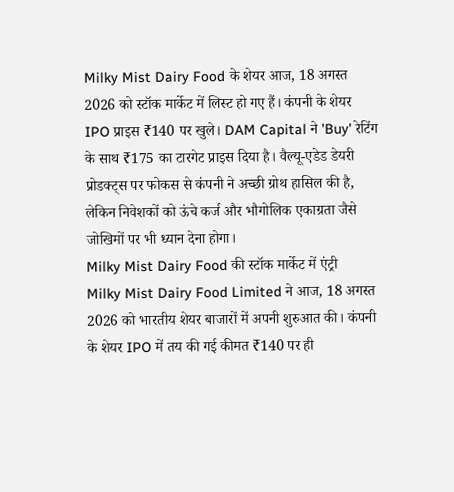Milky Mist Dairy Food के शेयर आज, 18 अगस्त 2026 को स्टॉक मार्केट में लिस्ट हो गए हैं। कंपनी के शेयर IPO प्राइस ₹140 पर खुले। DAM Capital ने 'Buy' रेटिंग के साथ ₹175 का टारगेट प्राइस दिया है। वैल्यू-एडेड डेयरी प्रोडक्ट्स पर फोकस से कंपनी ने अच्छी ग्रोथ हासिल की है, लेकिन निवेशकों को ऊंचे कर्ज और भौगोलिक एकाग्रता जैसे जोखिमों पर भी ध्यान देना होगा।
Milky Mist Dairy Food की स्टॉक मार्केट में एंट्री
Milky Mist Dairy Food Limited ने आज, 18 अगस्त 2026 को भारतीय शेयर बाजारों में अपनी शुरुआत की। कंपनी के शेयर IPO में तय की गई कीमत ₹140 पर ही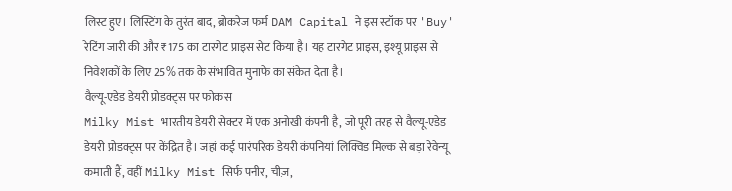लिस्ट हुए। लिस्टिंग के तुरंत बाद, ब्रोकरेज फर्म DAM Capital ने इस स्टॉक पर 'Buy' रेटिंग जारी की और ₹175 का टारगेट प्राइस सेट किया है। यह टारगेट प्राइस, इश्यू प्राइस से निवेशकों के लिए 25% तक के संभावित मुनाफे का संकेत देता है।
वैल्यू-एडेड डेयरी प्रोडक्ट्स पर फोकस
Milky Mist भारतीय डेयरी सेक्टर में एक अनोखी कंपनी है, जो पूरी तरह से वैल्यू-एडेड डेयरी प्रोडक्ट्स पर केंद्रित है। जहां कई पारंपरिक डेयरी कंपनियां लिक्विड मिल्क से बड़ा रेवेन्यू कमाती हैं, वहीं Milky Mist सिर्फ पनीर, चीज़,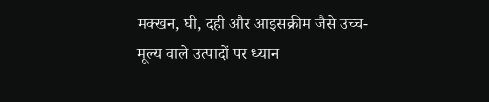मक्खन, घी, दही और आइसक्रीम जैसे उच्च-मूल्य वाले उत्पादों पर ध्यान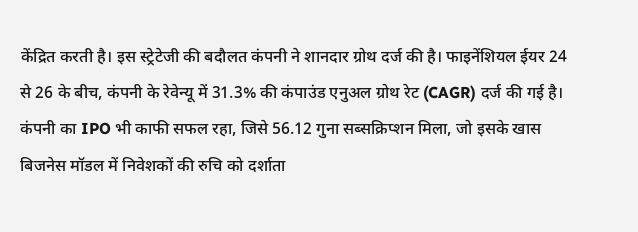केंद्रित करती है। इस स्ट्रेटेजी की बदौलत कंपनी ने शानदार ग्रोथ दर्ज की है। फाइनेंशियल ईयर 24 से 26 के बीच, कंपनी के रेवेन्यू में 31.3% की कंपाउंड एनुअल ग्रोथ रेट (CAGR) दर्ज की गई है। कंपनी का IPO भी काफी सफल रहा, जिसे 56.12 गुना सब्सक्रिप्शन मिला, जो इसके खास बिजनेस मॉडल में निवेशकों की रुचि को दर्शाता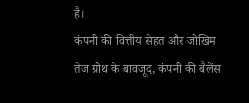है।
कंपनी की वित्तीय सेहत और जोखिम
तेज ग्रोथ के बावजूद, कंपनी की बैलेंस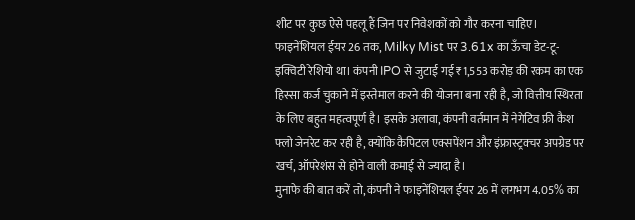शीट पर कुछ ऐसे पहलू हैं जिन पर निवेशकों को गौर करना चाहिए। फाइनेंशियल ईयर 26 तक, Milky Mist पर 3.61x का ऊँचा डेट-टू-इक्विटी रेशियो था। कंपनी IPO से जुटाई गई ₹1,553 करोड़ की रकम का एक हिस्सा कर्ज चुकाने में इस्तेमाल करने की योजना बना रही है, जो वित्तीय स्थिरता के लिए बहुत महत्वपूर्ण है। इसके अलावा, कंपनी वर्तमान में नेगेटिव फ्री कैश फ्लो जेनरेट कर रही है, क्योंकि कैपिटल एक्सपेंशन और इंफ्रास्ट्रक्चर अपग्रेड पर खर्च, ऑपरेशंस से होने वाली कमाई से ज्यादा है।
मुनाफे की बात करें तो, कंपनी ने फाइनेंशियल ईयर 26 में लगभग 4.05% का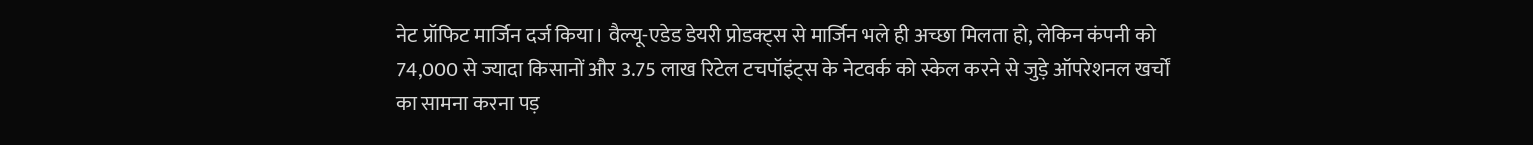नेट प्रॉफिट मार्जिन दर्ज किया। वैल्यू-एडेड डेयरी प्रोडक्ट्स से मार्जिन भले ही अच्छा मिलता हो, लेकिन कंपनी को 74,000 से ज्यादा किसानों और 3.75 लाख रिटेल टचपॉइंट्स के नेटवर्क को स्केल करने से जुड़े ऑपरेशनल खर्चों का सामना करना पड़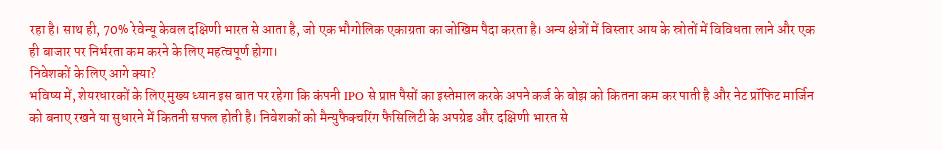रहा है। साथ ही, 70% रेवेन्यू केवल दक्षिणी भारत से आता है, जो एक भौगोलिक एकाग्रता का जोखिम पैदा करता है। अन्य क्षेत्रों में विस्तार आय के स्रोतों में विविधता लाने और एक ही बाजार पर निर्भरता कम करने के लिए महत्वपूर्ण होगा।
निवेशकों के लिए आगे क्या?
भविष्य में, शेयरधारकों के लिए मुख्य ध्यान इस बात पर रहेगा कि कंपनी IPO से प्राप्त पैसों का इस्तेमाल करके अपने कर्ज के बोझ को कितना कम कर पाती है और नेट प्रॉफिट मार्जिन को बनाए रखने या सुधारने में कितनी सफल होती है। निवेशकों को मैन्युफैक्चरिंग फैसिलिटी के अपग्रेड और दक्षिणी भारत से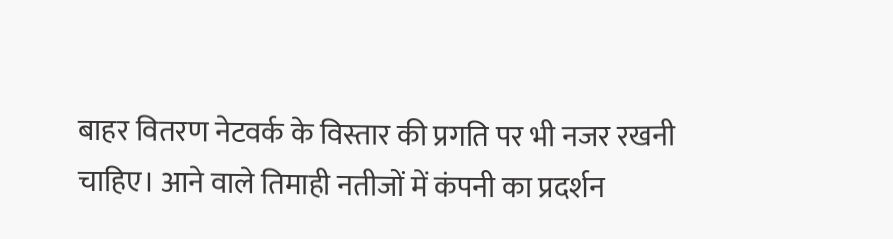बाहर वितरण नेटवर्क के विस्तार की प्रगति पर भी नजर रखनी चाहिए। आने वाले तिमाही नतीजों में कंपनी का प्रदर्शन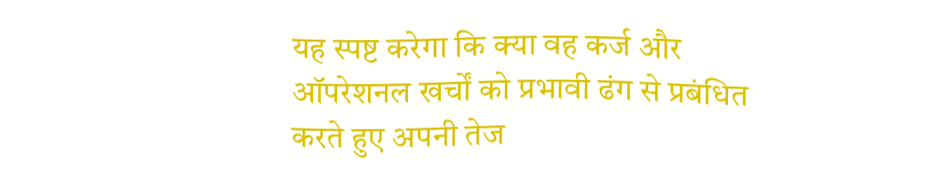यह स्पष्ट करेगा कि क्या वह कर्ज और ऑपरेशनल खर्चों को प्रभावी ढंग से प्रबंधित करते हुए अपनी तेज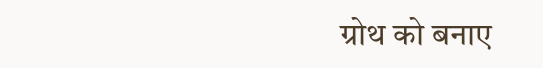ग्रोथ को बनाए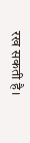रख सकती है।